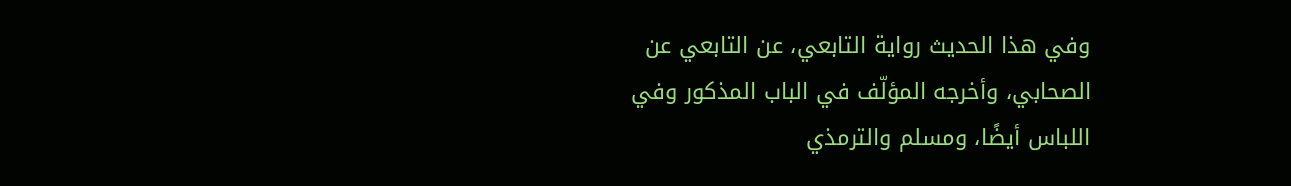وفي هذا الحديث رواية التابعي، عن التابعي عن الصحابي، وأخرجه المؤلّف في الباب المذكور وفي اللباس أيضًا، ومسلم والترمذي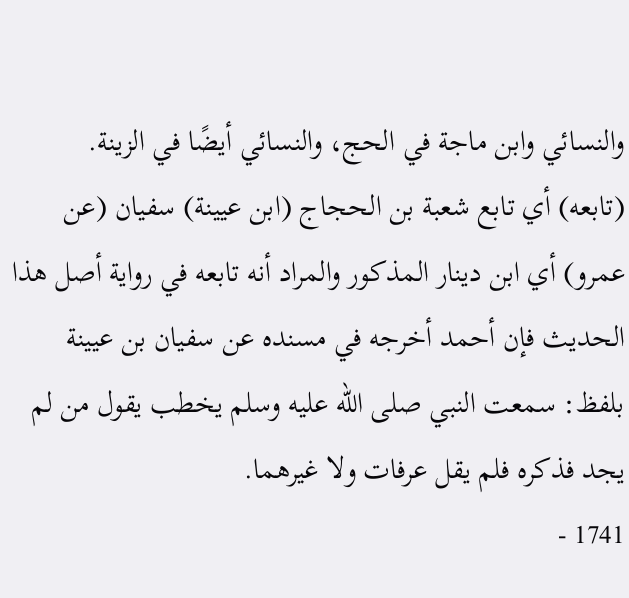والنسائي وابن ماجة في الحج، والنسائي أيضًا في الزينة.
(تابعه) أي تابع شعبة بن الحجاج (ابن عيينة) سفيان (عن عمرو) أي ابن دينار المذكور والمراد أنه تابعه في رواية أصل هذا الحديث فإن أحمد أخرجه في مسنده عن سفيان بن عيينة بلفظ: سمعت النبي صلى الله عليه وسلم يخطب يقول من لم يجد فذكره فلم يقل عرفات ولا غيرهما.
1741 -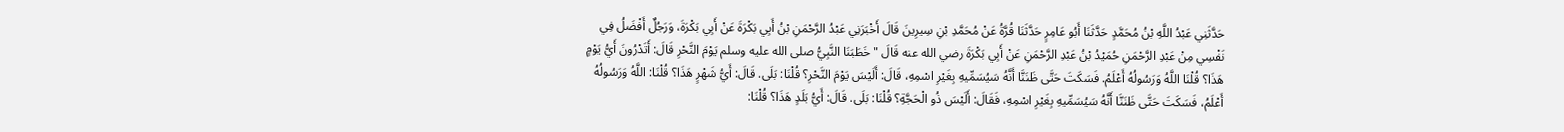حَدَّثَنِي عَبْدُ اللَّهِ بْنُ مُحَمَّدٍ حَدَّثَنَا أَبُو عَامِرٍ حَدَّثَنَا قُرَّةُ عَنْ مُحَمَّدِ بْنِ سِيرِينَ قَالَ أَخْبَرَنِي عَبْدُ الرَّحْمَنِ بْنُ أَبِي بَكْرَةَ عَنْ أَبِي بَكْرَةَ، وَرَجُلٌ أَفْضَلُ فِي نَفْسِي مِنْ عَبْدِ الرَّحْمَنِ حُمَيْدُ بْنُ عَبْدِ الرَّحْمَنِ عَنْ أَبِي بَكْرَةَ رضي الله عنه قَالَ "خَطَبَنَا النَّبِيُّ صلى الله عليه وسلم يَوْمَ النَّحْرِ قَالَ: أَتَدْرُونَ أَيُّ يَوْمٍ هَذَا؟ قُلْنَا اللَّهُ وَرَسُولُهُ أَعْلَمُ. فَسَكَتَ حَتَّى ظَنَنَّا أَنَّهُ سَيُسَمِّيهِ بِغَيْرِ اسْمِهِ، قَالَ: أَلَيْسَ يَوْمَ النَّحْرِ؟ قُلْنَا: بَلَى. قَالَ: أَيُّ شَهْرٍ هَذَا؟ قُلْنَا: اللَّهُ وَرَسُولُهُ أَعْلَمُ، فَسَكَتَ حَتَّى ظَنَنَّا أَنَّهُ سَيُسَمِّيهِ بِغَيْرِ اسْمِهِ، فَقَالَ: أَلَيْسَ ذُو الْحَجَّةِ؟ قُلْنَا: بَلَى. قَالَ: أَيُّ بَلَدٍ هَذَا؟ قُلْنَا: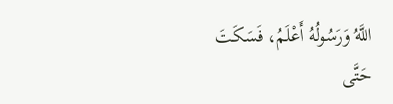اللَّهُ وَرَسُولُهُ أَعْلَمُ، فَسَكَتَ حَتَّى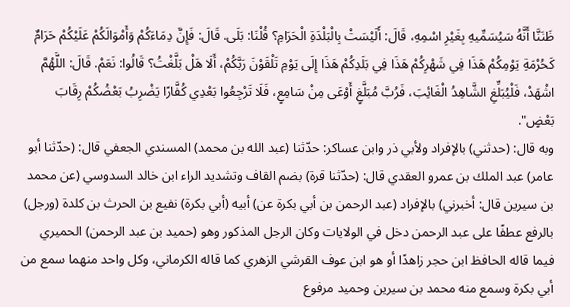ظَنَنَّا أَنَّهُ سَيُسَمِّيهِ بِغَيْرِ اسْمِهِ، قَالَ: أَلَيْسَتْ بِالْبَلْدَةِ الْحَرَامِ؟ قُلْنَا: بَلَى. قَالَ: فَإِنَّ دِمَاءَكُمْ وَأَمْوَالَكُمْ عَلَيْكُمْ حَرَامٌ كَحُرْمَةِ يَوْمِكُمْ هَذَا فِي شَهْرِكُمْ هَذَا فِي بَلَدِكُمْ هَذَا إِلَى يَوْمِ تَلْقَوْنَ رَبَّكُمْ، أَلَا هَلْ بَلَّغْتُ؟ قَالُوا: نَعَمْ. قَالَ: اللَّهُمَّ اشْهَدْ، فَلْيُبَلِّغِ الشَّاهِدُ الْغَائِبَ، فَرُبَّ مُبَلَّغٍ أَوْعَى مِنْ سَامِعٍ، فَلَا تَرْجِعُوا بَعْدِي كُفَّارًا يَضْرِبُ بَعْضُكُمْ رِقَابَ بَعْضٍ".
وبه قال: (حدثني) بالإفراد ولأبي ذر وابن عساكر: حدّثنا (عبد الله بن محمد) المسندي الجعفي قال: (حدّثنا أبو عامر) عبد الملك بن عمرو العقدي قال: (حدّثنا قرة) بضم القاف وتشديد الراء ابن خالد السدوسي (عن محمد بن سيرين قال: أخبرني) بالإفراد (عبد الرحمن بن أبي بكرة عن) أبيه (أبي بكرة) نفيع بن الحرث بن كلدة (ورجل) بالرفع عطفًا على عبد الرحمن دخل في الولايات وكان الرجل المذكور وهو (حميد بن عبد الرحمن) الحميري فيما قاله الحافظ ابن حجر زاهدًا أو هو ابن عوف القرشي الزهري كما قاله الكرماني، وكل واحد منهما سمع من أبي بكرة وسمع منه محمد بن سيرين وحميد مرفوع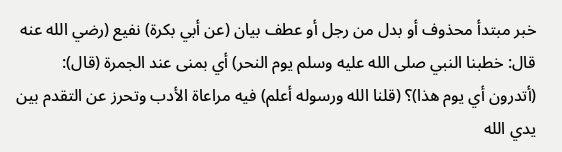خبر مبتدأ محذوف أو بدل من رجل أو عطف بيان (عن أبي بكرة) نفيع (رضي الله عنه قال: خطبنا النبي صلى الله عليه وسلم يوم النحر) أي بمنى عند الجمرة (قال):
(أتدرون أي يوم هذا)؟ (قلنا الله ورسوله أعلم) فيه مراعاة الأدب وتحرز عن التقدم بين يدي الله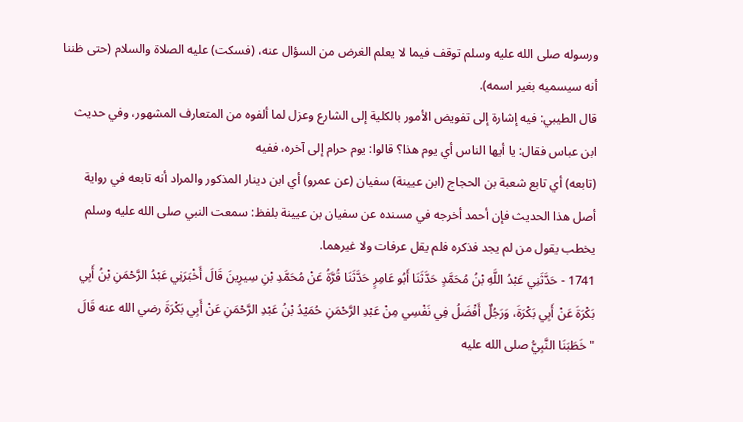ورسوله صلى الله عليه وسلم توقف فيما لا يعلم الغرض من السؤال عنه، (فسكت) عليه الصلاة والسلام (حتى ظننا أنه سيسميه بغير اسمه).
قال الطيبي: فيه إشارة إلى تفويض الأمور بالكلية إلى الشارع وعزل لما ألفوه من المتعارف المشهور، وفي حديث ابن عباس فقال: يا أيها الناس أي يوم هذا؟ قالوا: يوم حرام إلى آخره، ففيه
(تابعه) أي تابع شعبة بن الحجاج (ابن عيينة) سفيان (عن عمرو) أي ابن دينار المذكور والمراد أنه تابعه في رواية أصل هذا الحديث فإن أحمد أخرجه في مسنده عن سفيان بن عيينة بلفظ: سمعت النبي صلى الله عليه وسلم يخطب يقول من لم يجد فذكره فلم يقل عرفات ولا غيرهما.
1741 - حَدَّثَنِي عَبْدُ اللَّهِ بْنُ مُحَمَّدٍ حَدَّثَنَا أَبُو عَامِرٍ حَدَّثَنَا قُرَّةُ عَنْ مُحَمَّدِ بْنِ سِيرِينَ قَالَ أَخْبَرَنِي عَبْدُ الرَّحْمَنِ بْنُ أَبِي بَكْرَةَ عَنْ أَبِي بَكْرَةَ، وَرَجُلٌ أَفْضَلُ فِي نَفْسِي مِنْ عَبْدِ الرَّحْمَنِ حُمَيْدُ بْنُ عَبْدِ الرَّحْمَنِ عَنْ أَبِي بَكْرَةَ رضي الله عنه قَالَ "خَطَبَنَا النَّبِيُّ صلى الله عليه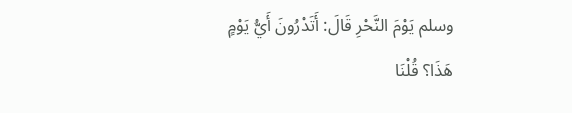وسلم يَوْمَ النَّحْرِ قَالَ: أَتَدْرُونَ أَيُّ يَوْمٍ هَذَا؟ قُلْنَا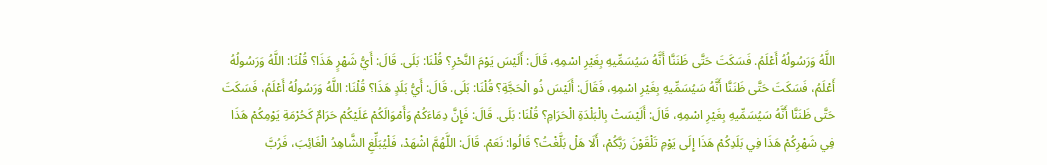اللَّهُ وَرَسُولُهُ أَعْلَمُ. فَسَكَتَ حَتَّى ظَنَنَّا أَنَّهُ سَيُسَمِّيهِ بِغَيْرِ اسْمِهِ، قَالَ: أَلَيْسَ يَوْمَ النَّحْرِ؟ قُلْنَا: بَلَى. قَالَ: أَيُّ شَهْرٍ هَذَا؟ قُلْنَا: اللَّهُ وَرَسُولُهُ أَعْلَمُ، فَسَكَتَ حَتَّى ظَنَنَّا أَنَّهُ سَيُسَمِّيهِ بِغَيْرِ اسْمِهِ، فَقَالَ: أَلَيْسَ ذُو الْحَجَّةِ؟ قُلْنَا: بَلَى. قَالَ: أَيُّ بَلَدٍ هَذَا؟ قُلْنَا: اللَّهُ وَرَسُولُهُ أَعْلَمُ، فَسَكَتَ حَتَّى ظَنَنَّا أَنَّهُ سَيُسَمِّيهِ بِغَيْرِ اسْمِهِ، قَالَ: أَلَيْسَتْ بِالْبَلْدَةِ الْحَرَامِ؟ قُلْنَا: بَلَى. قَالَ: فَإِنَّ دِمَاءَكُمْ وَأَمْوَالَكُمْ عَلَيْكُمْ حَرَامٌ كَحُرْمَةِ يَوْمِكُمْ هَذَا فِي شَهْرِكُمْ هَذَا فِي بَلَدِكُمْ هَذَا إِلَى يَوْمِ تَلْقَوْنَ رَبَّكُمْ، أَلَا هَلْ بَلَّغْتُ؟ قَالُوا: نَعَمْ. قَالَ: اللَّهُمَّ اشْهَدْ، فَلْيُبَلِّغِ الشَّاهِدُ الْغَائِبَ، فَرُبَّ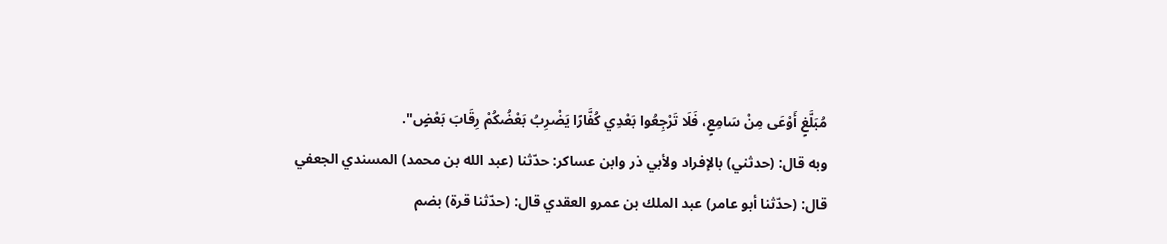مُبَلَّغٍ أَوْعَى مِنْ سَامِعٍ، فَلَا تَرْجِعُوا بَعْدِي كُفَّارًا يَضْرِبُ بَعْضُكُمْ رِقَابَ بَعْضٍ".
وبه قال: (حدثني) بالإفراد ولأبي ذر وابن عساكر: حدّثنا (عبد الله بن محمد) المسندي الجعفي قال: (حدّثنا أبو عامر) عبد الملك بن عمرو العقدي قال: (حدّثنا قرة) بضم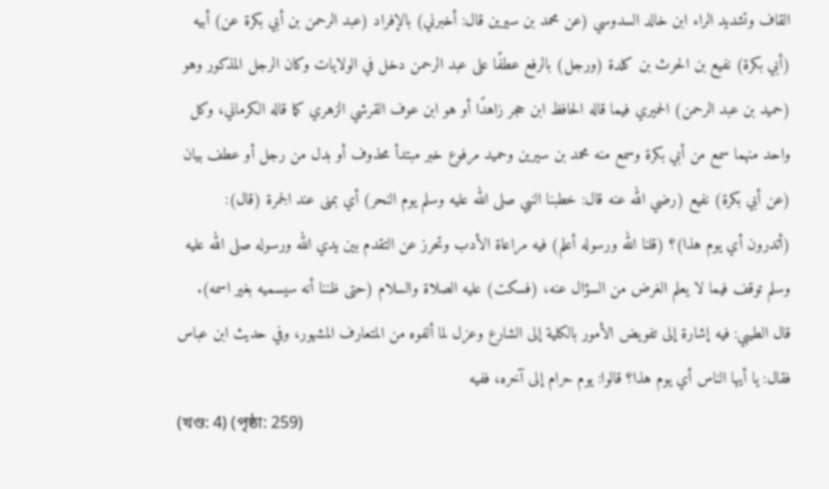القاف وتشديد الراء ابن خالد السدوسي (عن محمد بن سيرين قال: أخبرني) بالإفراد (عبد الرحمن بن أبي بكرة عن) أبيه (أبي بكرة) نفيع بن الحرث بن كلدة (ورجل) بالرفع عطفًا على عبد الرحمن دخل في الولايات وكان الرجل المذكور وهو (حميد بن عبد الرحمن) الحميري فيما قاله الحافظ ابن حجر زاهدًا أو هو ابن عوف القرشي الزهري كما قاله الكرماني، وكل واحد منهما سمع من أبي بكرة وسمع منه محمد بن سيرين وحميد مرفوع خبر مبتدأ محذوف أو بدل من رجل أو عطف بيان (عن أبي بكرة) نفيع (رضي الله عنه قال: خطبنا النبي صلى الله عليه وسلم يوم النحر) أي بمنى عند الجمرة (قال):
(أتدرون أي يوم هذا)؟ (قلنا الله ورسوله أعلم) فيه مراعاة الأدب وتحرز عن التقدم بين يدي الله ورسوله صلى الله عليه وسلم توقف فيما لا يعلم الغرض من السؤال عنه، (فسكت) عليه الصلاة والسلام (حتى ظننا أنه سيسميه بغير اسمه).
قال الطيبي: فيه إشارة إلى تفويض الأمور بالكلية إلى الشارع وعزل لما ألفوه من المتعارف المشهور، وفي حديث ابن عباس فقال: يا أيها الناس أي يوم هذا؟ قالوا: يوم حرام إلى آخره، ففيه
(খণ্ড: 4) (পৃষ্ঠা: 259)